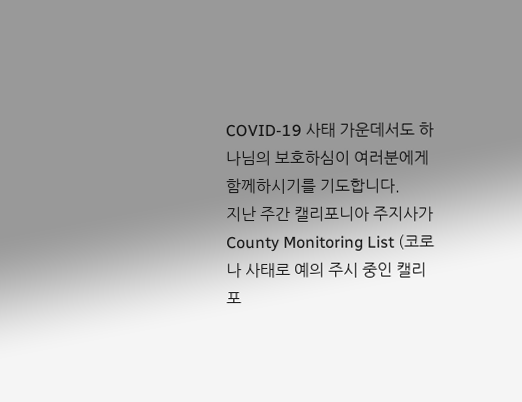COVID-19 사태 가운데서도 하나님의 보호하심이 여러분에게 함께하시기를 기도합니다.
지난 주간 캘리포니아 주지사가 County Monitoring List (코로나 사태로 예의 주시 중인 캘리포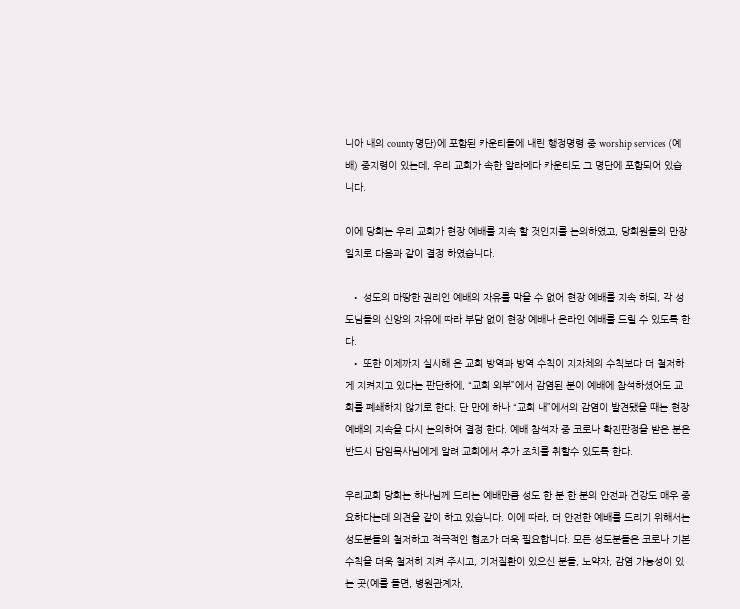니아 내의 county 명단)에 포함된 카운티들에 내린 행정명령 중 worship services (예배) 중지령이 있는데, 우리 교회가 속한 알라메다 카운티도 그 명단에 포함되어 있습니다.

이에 당회는 우리 교회가 현장 예배를 지속 할 것인지를 논의하였고, 당회원들의 만장일치로 다음과 같이 결정 하였습니다.

  • 성도의 마땅한 권리인 예배의 자유를 막을 수 없어 현장 예배를 지속 하되, 각 성도님들의 신앙의 자유에 따라 부담 없이 현장 예배나 온라인 예배를 드릴 수 있도록 한다.
  • 또한 이제까지 실시해 온 교회 방역과 방역 수칙이 지자체의 수칙보다 더 철저하게 지켜지고 있다는 판단하에, “교회 외부”에서 감염된 분이 예배에 참석하셨어도 교회를 폐쇄하지 않기로 한다. 단 만에 하나 “교회 내”에서의 감염이 발견됐을 때는 현장 예배의 지속을 다시 논의하여 결정 한다. 예배 참석자 중 코로나 확진판정을 받은 분은 반드시 담임목사님에게 알려 교회에서 추가 조치를 취할수 있도록 한다.

우리교회 당회는 하나님께 드리는 예배만큼 성도 한 분 한 분의 안전과 건강도 매우 중요하다는데 의견을 같이 하고 있습니다. 이에 따라, 더 안전한 예배를 드리기 위해서는 성도분들의 철저하고 적극적인 협조가 더욱 필요합니다. 모든 성도분들은 코로나 기본수칙을 더욱 철저히 지켜 주시고, 기저질환이 있으신 분들, 노약자, 감염 가능성이 있는 곳(예를 들면, 병원관계자,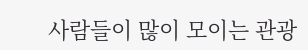사람들이 많이 모이는 관광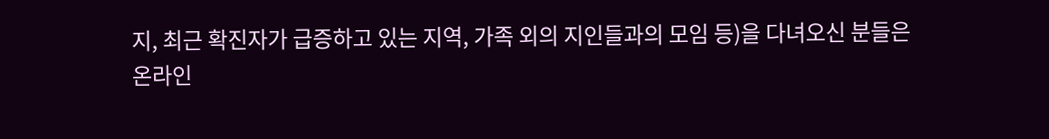지, 최근 확진자가 급증하고 있는 지역, 가족 외의 지인들과의 모임 등)을 다녀오신 분들은 온라인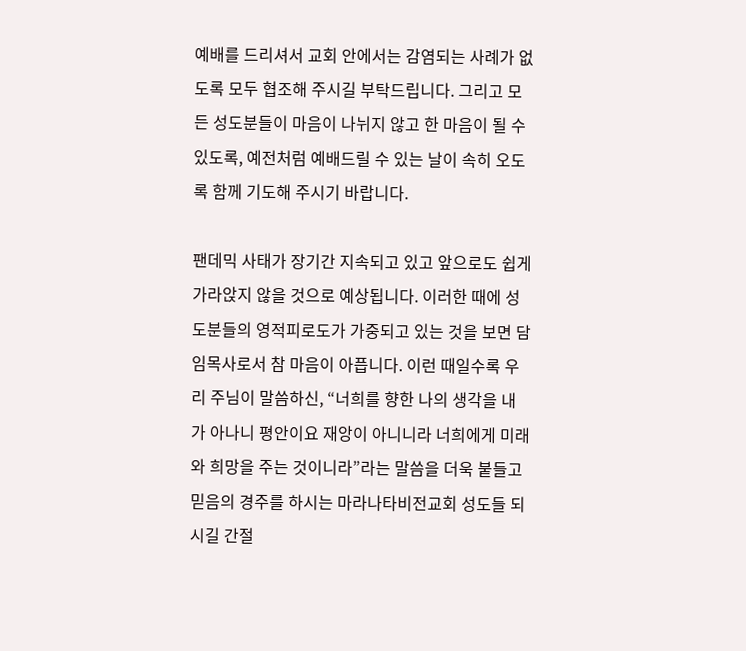예배를 드리셔서 교회 안에서는 감염되는 사례가 없도록 모두 협조해 주시길 부탁드립니다. 그리고 모든 성도분들이 마음이 나뉘지 않고 한 마음이 될 수 있도록, 예전처럼 예배드릴 수 있는 날이 속히 오도록 함께 기도해 주시기 바랍니다.

팬데믹 사태가 장기간 지속되고 있고 앞으로도 쉽게 가라앉지 않을 것으로 예상됩니다. 이러한 때에 성도분들의 영적피로도가 가중되고 있는 것을 보면 담임목사로서 참 마음이 아픕니다. 이런 때일수록 우리 주님이 말씀하신, “너희를 향한 나의 생각을 내가 아나니 평안이요 재앙이 아니니라 너희에게 미래와 희망을 주는 것이니라”라는 말씀을 더욱 붙들고 믿음의 경주를 하시는 마라나타비전교회 성도들 되시길 간절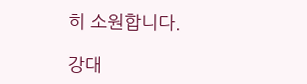히 소원합니다.

강대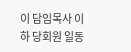이 담임목사 이하 당회원 일동